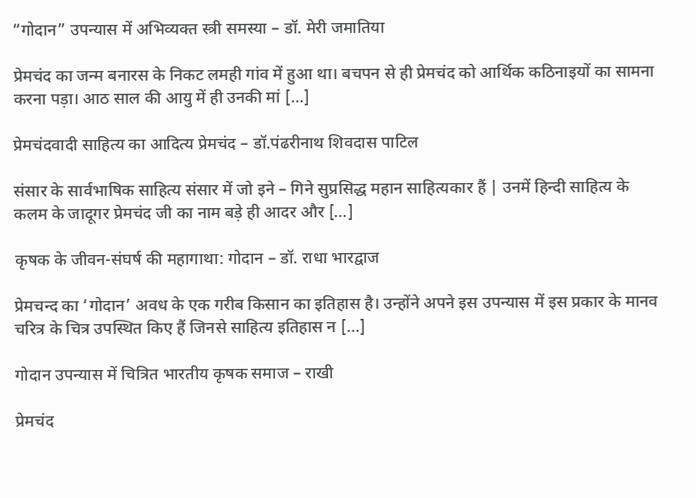“गोदान” उपन्यास में अभिव्यक्त स्त्री समस्या – डॉ. मेरी जमातिया

प्रेमचंद का जन्म बनारस के निकट लमही गांव में हुआ था। बचपन से ही प्रेमचंद को आर्थिक कठिनाइयों का सामना करना पड़ा। आठ साल की आयु में ही उनकी मां […]

प्रेमचंदवादी साहित्य का आदित्य प्रेमचंद – डॉ.पंढरीनाथ शिवदास पाटिल

संसार के सार्वभाषिक साहित्य संसार में जो इने – गिने सुप्रसिद्ध महान साहित्यकार हैं | उनमें हिन्दी साहित्य के कलम के जादूगर प्रेमचंद जी का नाम बड़े ही आदर और […]

कृषक के जीवन-संघर्ष की महागाथा: गोदान – डॉ. राधा भारद्वाज

प्रेमचन्द का ‘गोदान’ अवध के एक गरीब किसान का इतिहास है। उन्होंने अपने इस उपन्यास में इस प्रकार के मानव चरित्र के चित्र उपस्थित किए हैं जिनसे साहित्य इतिहास न […]

गोदान उपन्यास में चित्रित भारतीय कृषक समाज – राखी

प्रेमचंद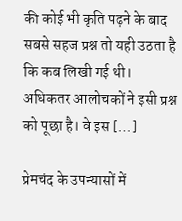की कोई भी कृति पढ़ने के बाद सबसे सहज प्रश्न तो यही उठता है कि कब लिखी गई थी। अधिकतर आलोचकों ने इसी प्रश्न को पूछा है। वे इस […]

प्रेमचंद के उपन्यासों में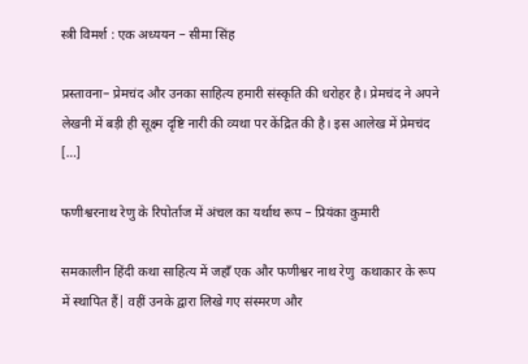स्त्री विमर्श : एक अध्ययन – सीमा सिंह

प्रस्तावना– प्रेमचंद और उनका साहित्य हमारी संस्कृति की धरोहर है। प्रेमचंद ने अपने लेखनी में बड़ी ही सूक्ष्म दृष्टि नारी की व्यथा पर केंद्रित की है। इस आलेख में प्रेमचंद […]

फणीश्वरनाथ रेणु के रिपोर्ताज में अंचल का यर्थाथ रूप – प्रियंका कुमारी

समकालीन हिंदी कथा साहित्य में जहाँ एक और फणीश्वर नाथ रेणु  कथाकार के रूप में स्थापित हैं| वहीं उनके द्वारा लिखे गए संस्मरण और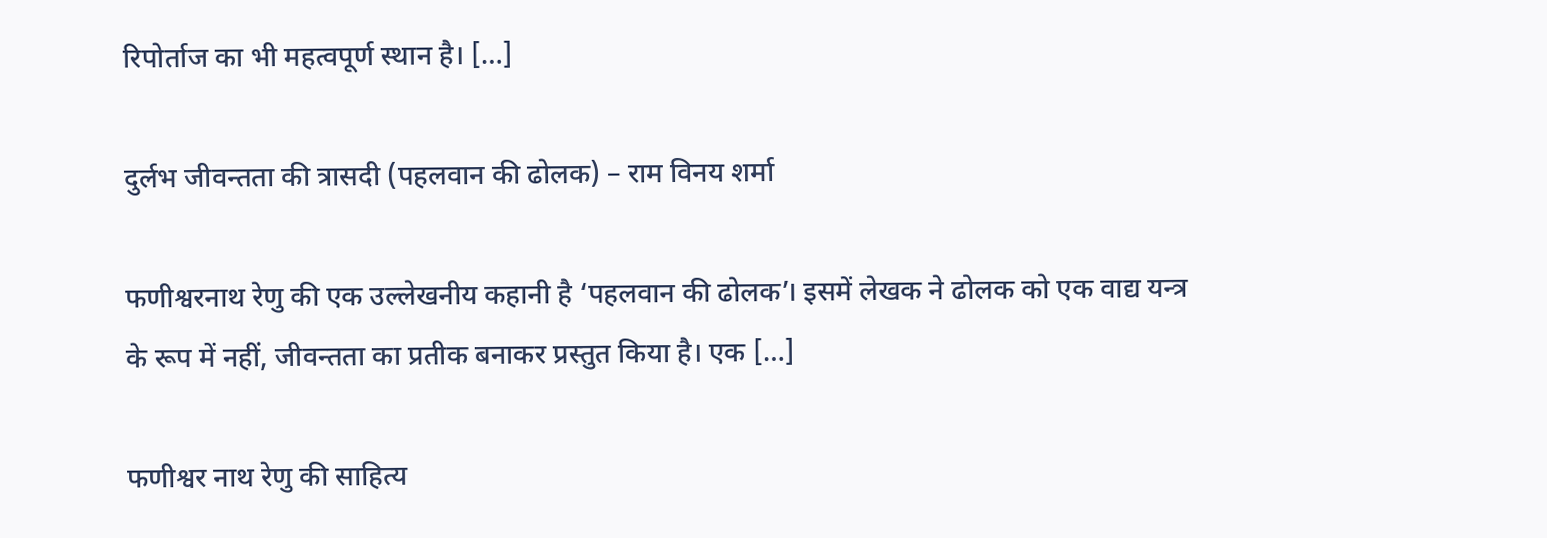रिपोर्ताज का भी महत्वपूर्ण स्थान है। […]

दुर्लभ जीवन्तता की त्रासदी (पहलवान की ढोलक) – राम विनय शर्मा

फणीश्वरनाथ रेणु की एक उल्लेखनीय कहानी है ‘पहलवान की ढोलक’। इसमें लेखक ने ढोलक को एक वाद्य यन्त्र के रूप में नहीं, जीवन्तता का प्रतीक बनाकर प्रस्तुत किया है। एक […]

फणीश्वर नाथ रेणु की साहित्य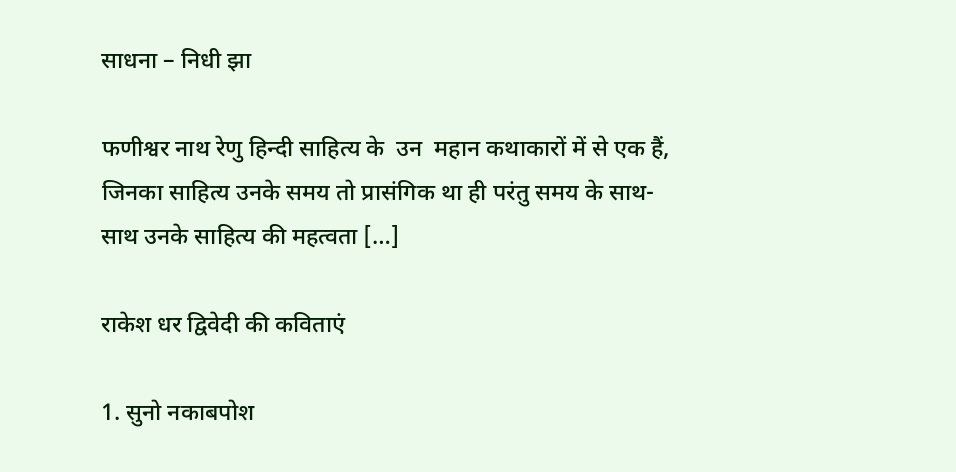साधना – निधी झा

फणीश्वर नाथ रेणु हिन्दी साहित्य के  उन  महान कथाकारों में से एक हैं, जिनका साहित्य उनके समय तो प्रासंगिक था ही परंतु समय के साथ- साथ उनके साहित्य की महत्वता […]

राकेश धर द्विवेदी की कविताएं

1. सुनो नकाबपोश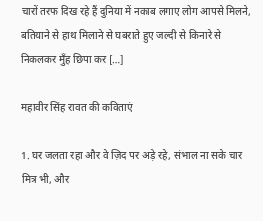चारों तरफ दिख रहे हैं दुनिया में नकाब लगाए लोग आपसे मिलने, बतियाने से हाथ मिलाने से घबराते हुए जल्दी से किनारे से निकलकर मुँह छिपा कर […]

महावीर सिंह रावत की कविताएं

1. घर जलता रहा और वे ज़िद पर अड़े रहे, संभाल ना सके चार मित्र भी, और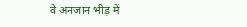वे अनजान भीड़ में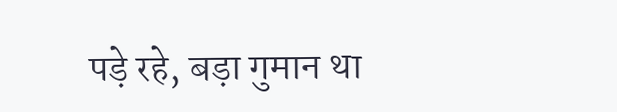पड़े रहे, बड़ा गुमान था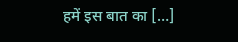हमें इस बात का […]